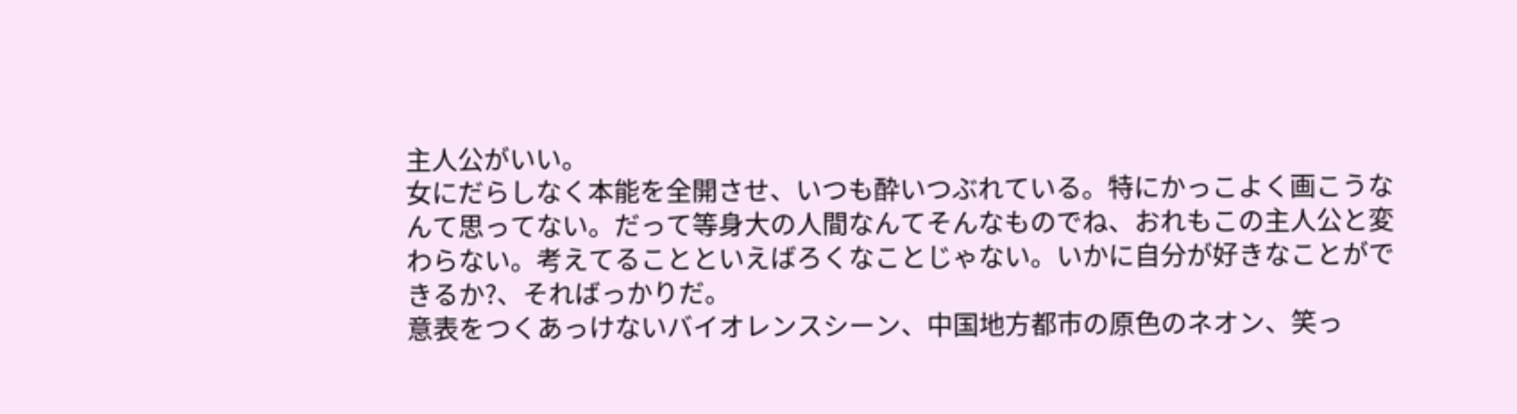主人公がいい。
女にだらしなく本能を全開させ、いつも酔いつぶれている。特にかっこよく画こうなんて思ってない。だって等身大の人間なんてそんなものでね、おれもこの主人公と変わらない。考えてることといえばろくなことじゃない。いかに自分が好きなことができるか?、そればっかりだ。
意表をつくあっけないバイオレンスシーン、中国地方都市の原色のネオン、笑っ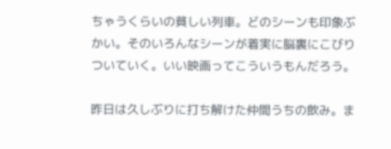ちゃうくらいの貧しい列車。どのシーンも印象ぶかい。そのいろんなシーンが着実に脳裏にこびりついていく。いい映画ってこういうもんだろう。

昨日は久しぶりに打ち解けた仲間うちの飲み。ま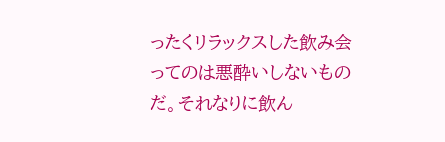ったくリラックスした飲み会ってのは悪酔いしないものだ。それなりに飲ん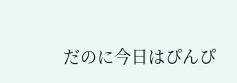だのに今日はぴんぴ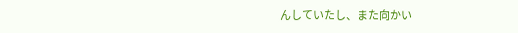んしていたし、また向かい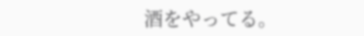酒をやってる。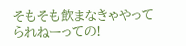そもそも飲まなきゃやってられねーっての!